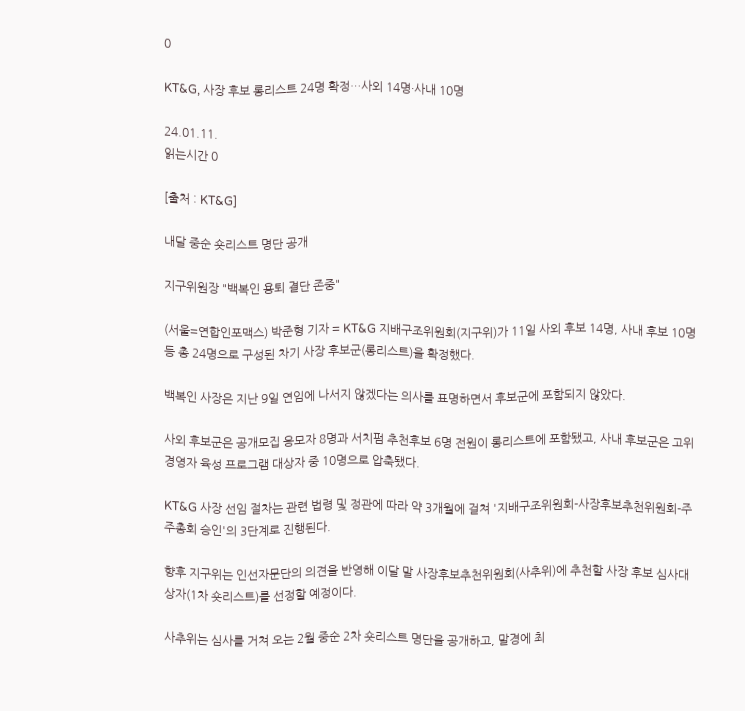0

KT&G, 사장 후보 롱리스트 24명 확정…사외 14명·사내 10명

24.01.11.
읽는시간 0

[출처 : KT&G]

내달 중순 숏리스트 명단 공개

지구위원장 "백복인 용퇴 결단 존중"

(서울=연합인포맥스) 박준형 기자 = KT&G 지배구조위원회(지구위)가 11일 사외 후보 14명, 사내 후보 10명 등 총 24명으로 구성된 차기 사장 후보군(롱리스트)을 확정했다.

백복인 사장은 지난 9일 연임에 나서지 않겠다는 의사를 표명하면서 후보군에 포함되지 않았다.

사외 후보군은 공개모집 응모자 8명과 서치펌 추천후보 6명 전원이 롱리스트에 포함됐고, 사내 후보군은 고위경영자 육성 프로그램 대상자 중 10명으로 압축됐다.

KT&G 사장 선임 절차는 관련 법령 및 정관에 따라 약 3개월에 걸쳐 '지배구조위원회-사장후보추천위원회-주주총회 승인'의 3단계로 진행된다.

향후 지구위는 인선자문단의 의견을 반영해 이달 말 사장후보추천위원회(사추위)에 추천할 사장 후보 심사대상자(1차 숏리스트)를 선정할 예정이다.

사추위는 심사를 거쳐 오는 2월 중순 2차 숏리스트 명단을 공개하고, 말경에 최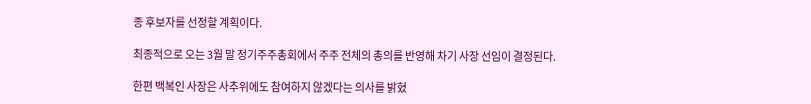종 후보자를 선정할 계획이다.

최종적으로 오는 3월 말 정기주주총회에서 주주 전체의 총의를 반영해 차기 사장 선임이 결정된다.

한편 백복인 사장은 사추위에도 참여하지 않겠다는 의사를 밝혔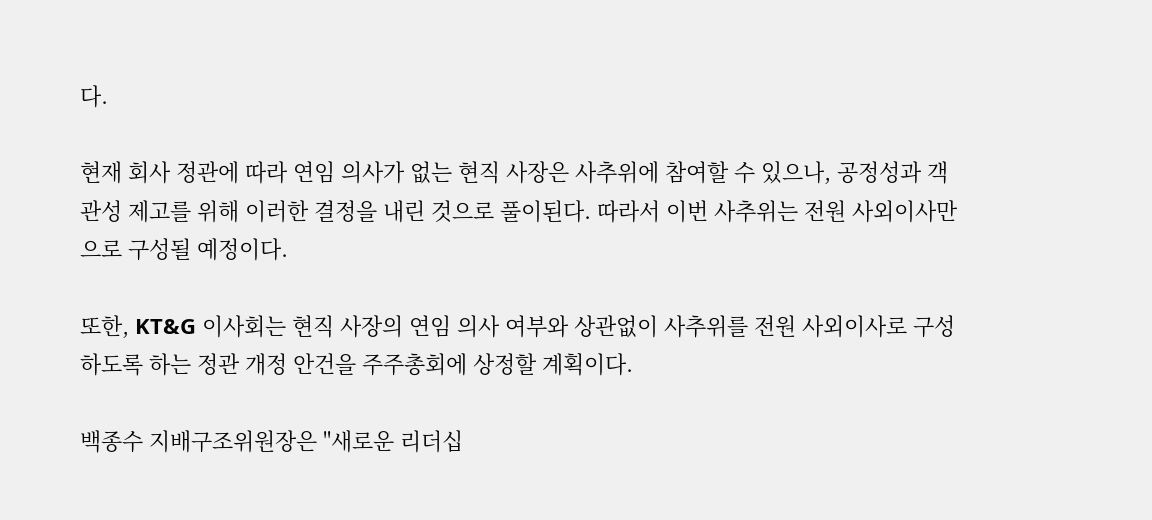다.

현재 회사 정관에 따라 연임 의사가 없는 현직 사장은 사추위에 참여할 수 있으나, 공정성과 객관성 제고를 위해 이러한 결정을 내린 것으로 풀이된다. 따라서 이번 사추위는 전원 사외이사만으로 구성될 예정이다.

또한, KT&G 이사회는 현직 사장의 연임 의사 여부와 상관없이 사추위를 전원 사외이사로 구성하도록 하는 정관 개정 안건을 주주총회에 상정할 계획이다.

백종수 지배구조위원장은 "새로운 리더십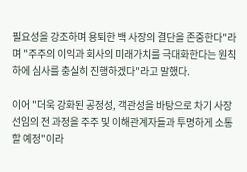필요성을 강조하며 용퇴한 백 사장의 결단을 존중한다"라며 "주주의 이익과 회사의 미래가치를 극대화한다는 원칙하에 심사를 충실히 진행하겠다"라고 말했다.

이어 "더욱 강화된 공정성, 객관성을 바탕으로 차기 사장 선임의 전 과정을 주주 및 이해관계자들과 투명하게 소통할 예정"이라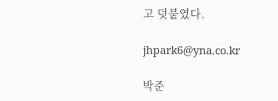고 덧붙였다.

jhpark6@yna.co.kr

박준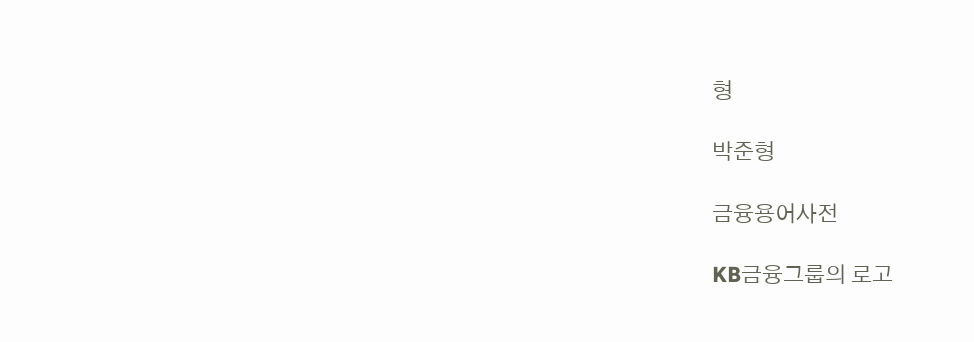형

박준형

금융용어사전

KB금융그룹의 로고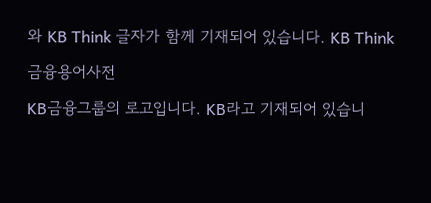와 KB Think 글자가 함께 기재되어 있습니다. KB Think

금융용어사전

KB금융그룹의 로고입니다. KB라고 기재되어 있습니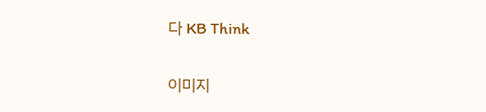다 KB Think

이미지